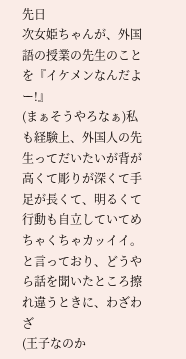先日
次女姫ちゃんが、外国語の授業の先生のことを『イケメンなんだよー!』
(まぁそうやろなぁ)私も経験上、外国人の先生ってだいたいが背が高くて彫りが深くて手足が長くて、明るくて行動も自立していてめちゃくちゃカッイイ。
と言っており、どうやら話を聞いたところ擦れ違うときに、わざわざ
(王子なのか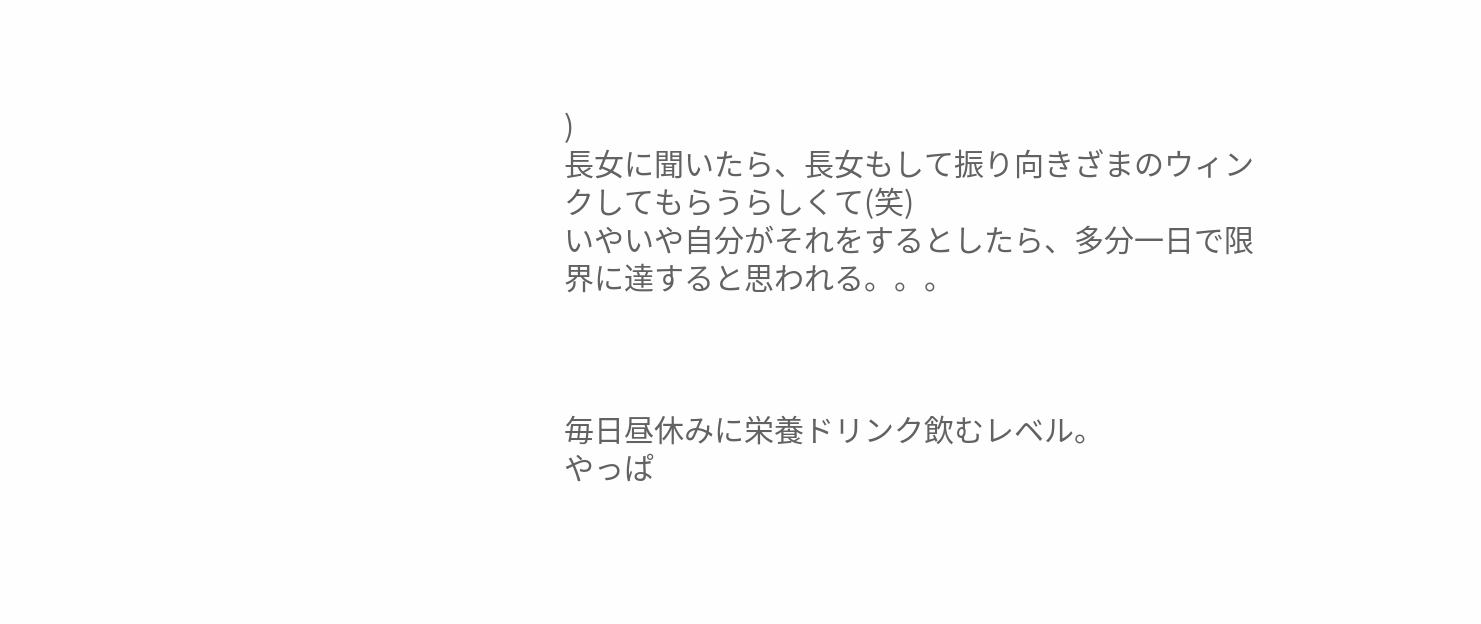)
長女に聞いたら、長女もして振り向きざまのウィンクしてもらうらしくて(笑)
いやいや自分がそれをするとしたら、多分一日で限界に達すると思われる。。。



毎日昼休みに栄養ドリンク飲むレベル。
やっぱ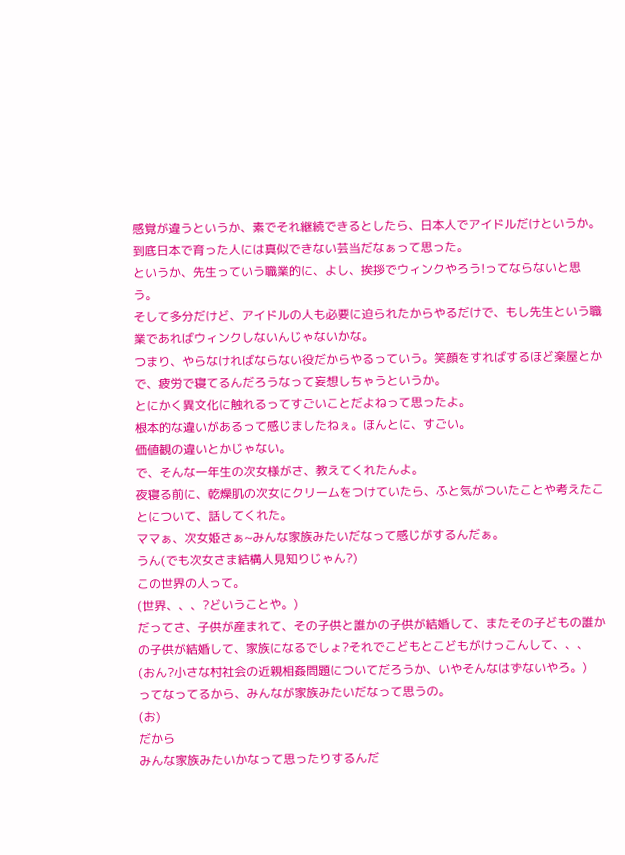感覚が違うというか、素でそれ継続できるとしたら、日本人でアイドルだけというか。
到底日本で育った人には真似できない芸当だなぁって思った。
というか、先生っていう職業的に、よし、挨拶でウィンクやろう!ってならないと思う。
そして多分だけど、アイドルの人も必要に迫られたからやるだけで、もし先生という職業であればウィンクしないんじゃないかな。
つまり、やらなければならない役だからやるっていう。笑顔をすればするほど楽屋とかで、疲労で寝てるんだろうなって妄想しちゃうというか。
とにかく異文化に触れるってすごいことだよねって思ったよ。
根本的な違いがあるって感じましたねぇ。ほんとに、すごい。
価値観の違いとかじゃない。
で、そんな一年生の次女様がさ、教えてくれたんよ。
夜寝る前に、乾燥肌の次女にクリームをつけていたら、ふと気がついたことや考えたことについて、話してくれた。
ママぁ、次女姫さぁ~みんな家族みたいだなって感じがするんだぁ。
うん(でも次女さま結構人見知りじゃん?)
この世界の人って。
(世界、、、?どいうことや。)
だってさ、子供が産まれて、その子供と誰かの子供が結婚して、またその子どもの誰かの子供が結婚して、家族になるでしょ?それでこどもとこどもがけっこんして、、、
(おん?小さな村社会の近親相姦問題についてだろうか、いやそんなはずないやろ。)
ってなってるから、みんなが家族みたいだなって思うの。
(お)
だから
みんな家族みたいかなって思ったりするんだ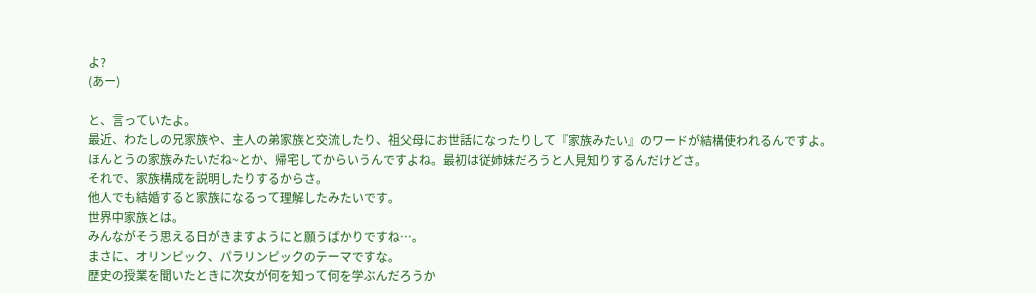よ?
(あー)

と、言っていたよ。
最近、わたしの兄家族や、主人の弟家族と交流したり、祖父母にお世話になったりして『家族みたい』のワードが結構使われるんですよ。
ほんとうの家族みたいだね~とか、帰宅してからいうんですよね。最初は従姉妹だろうと人見知りするんだけどさ。
それで、家族構成を説明したりするからさ。
他人でも結婚すると家族になるって理解したみたいです。
世界中家族とは。
みんながそう思える日がきますようにと願うばかりですね…。
まさに、オリンピック、パラリンピックのテーマですな。
歴史の授業を聞いたときに次女が何を知って何を学ぶんだろうか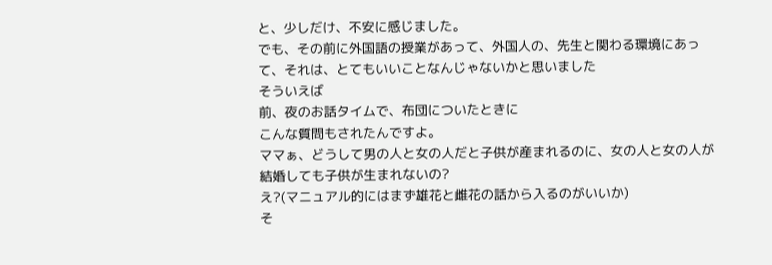と、少しだけ、不安に感じました。
でも、その前に外国語の授業があって、外国人の、先生と関わる環境にあって、それは、とてもいいことなんじゃないかと思いました
そういえば
前、夜のお話タイムで、布団についたときに
こんな質問もされたんですよ。
ママぁ、どうして男の人と女の人だと子供が産まれるのに、女の人と女の人が結婚しても子供が生まれないの?
え?(マニュアル的にはまず雄花と雌花の話から入るのがいいか)
そ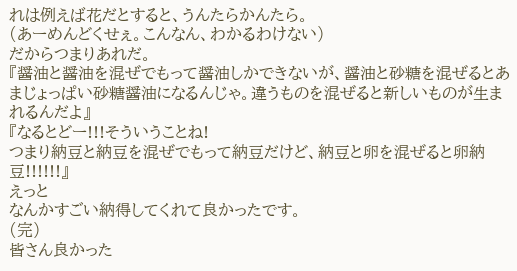れは例えば花だとすると、うんたらかんたら。
(あーめんどくせぇ。こんなん、わかるわけない)
だからつまりあれだ。
『醤油と醤油を混ぜでもって醤油しかできないが、醤油と砂糖を混ぜるとあまじょっぱい砂糖醤油になるんじゃ。違うものを混ぜると新しいものが生まれるんだよ』
『なるとどー!!!そういうことね!
つまり納豆と納豆を混ぜでもって納豆だけど、納豆と卵を混ぜると卵納豆!!!!!!』
えっと
なんかすごい納得してくれて良かったです。
(完)
皆さん良かった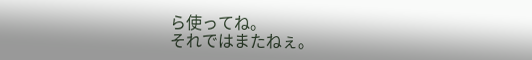ら使ってね。
それではまたねぇ。